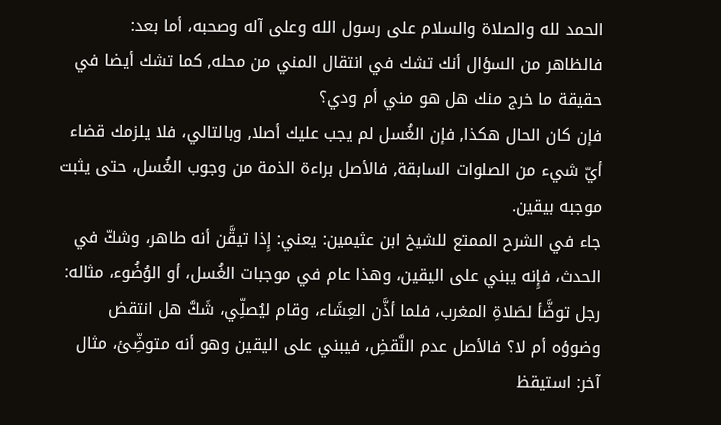الحمد لله والصلاة والسلام على رسول الله وعلى آله وصحبه، أما بعد:
فالظاهر من السؤال أنك تشك في انتقال المني من محله, كما تشك أيضا في حقيقة ما خرج منك هل هو مني أم ودي؟
فإن كان الحال هكذا, فإن الغُسل لم يجب عليك أصلا, وبالتالي، فلا يلزمك قضاء أيّ شيء من الصلوات السابقة, فالأصل براءة الذمة من وجوب الغُسل، حتى يثبت موجبه بيقين.
جاء في الشرح الممتع للشيخ ابن عثيمين: يعني: إِذا تيقَّن أنه طاهر، وشكّ في الحدث، فإِنه يبني على اليقين، وهذا عام في موجبات الغُسل، أو الوُضُوء، مثاله: رجل توضَّأ لصَلاةِ المغرب، فلما أذَّن العِشَاء، وقام ليُصلِّي، شَكَّ هل انتقض وضوؤه أم لا؟ فالأصل عدم النَّقضِ، فيبني على اليقين وهو أنه متوضِّئ، مثال آخر: استيقظ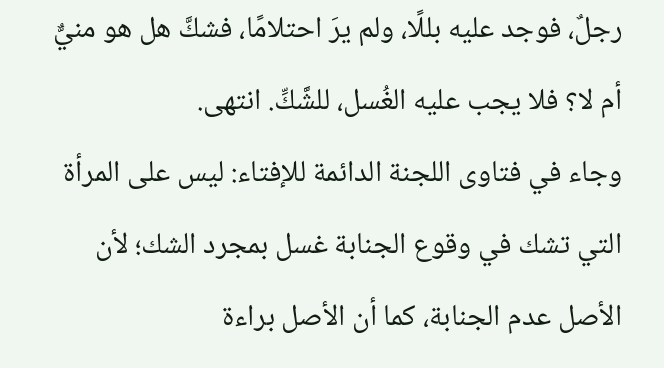رجلٌ، فوجد عليه بللًا، ولم يرَ احتلامًا، فشكَّ هل هو منيٌّ أم لا؟ فلا يجب عليه الغُسل، للشَّكِّ. انتهى.
وجاء في فتاوى اللجنة الدائمة للإفتاء: ليس على المرأة التي تشك في وقوع الجنابة غسل بمجرد الشك؛ لأن الأصل عدم الجنابة، كما أن الأصل براءة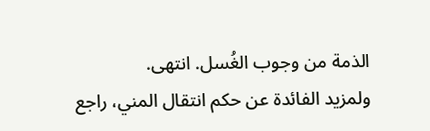الذمة من وجوب الغُسل. انتهى.
ولمزيد الفائدة عن حكم انتقال المني، راجع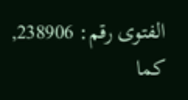الفتوى رقم: 238906, كما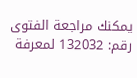يمكنك مراجعة الفتوى رقم: 132032 لمعرفة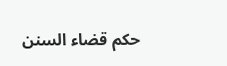حكم قضاء السنن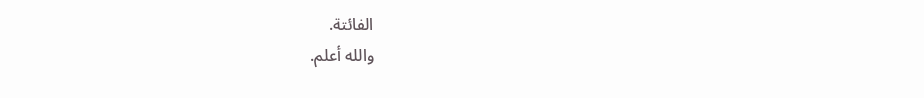الفائتة.
والله أعلم.